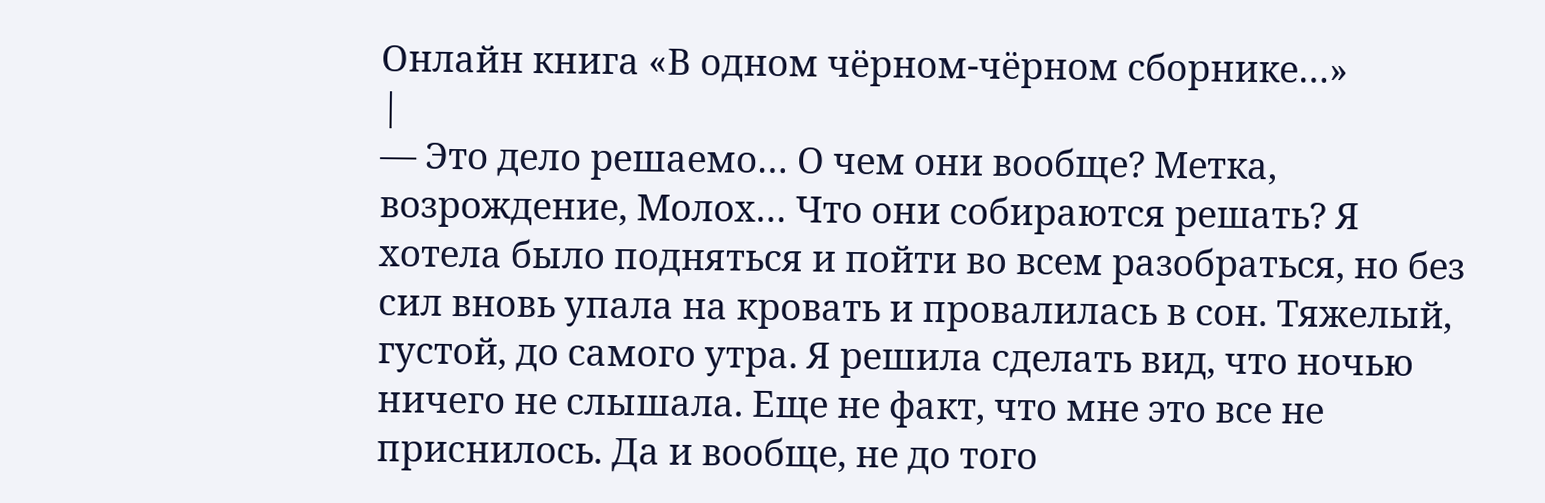Онлайн книга «В одном чёрном-чёрном сборнике…»
|
— Это дело решаемо… О чем они вообще? Метка, возрождение, Молох… Что они собираются решать? Я хотела было подняться и пойти во всем разобраться, но без сил вновь упала на кровать и провалилась в сон. Тяжелый, густой, до самого утра. Я решила сделать вид, что ночью ничего не слышала. Еще не факт, что мне это все не приснилось. Да и вообще, не до того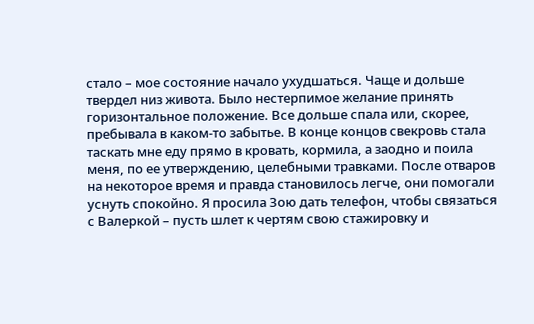стало – мое состояние начало ухудшаться. Чаще и дольше твердел низ живота. Было нестерпимое желание принять горизонтальное положение. Все дольше спала или, скорее, пребывала в каком-то забытье. В конце концов свекровь стала таскать мне еду прямо в кровать, кормила, а заодно и поила меня, по ее утверждению, целебными травками. После отваров на некоторое время и правда становилось легче, они помогали уснуть спокойно. Я просила Зою дать телефон, чтобы связаться с Валеркой – пусть шлет к чертям свою стажировку и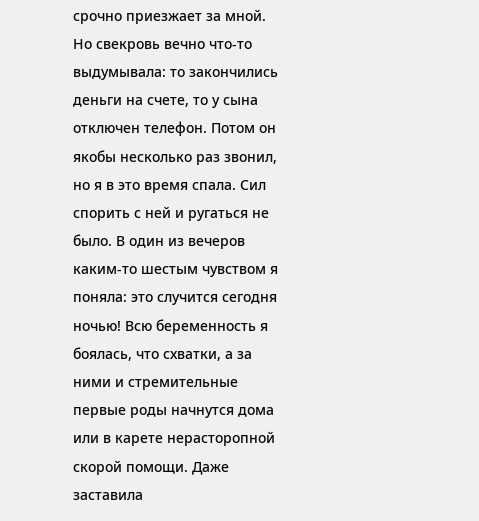срочно приезжает за мной. Но свекровь вечно что-то выдумывала: то закончились деньги на счете, то у сына отключен телефон. Потом он якобы несколько раз звонил, но я в это время спала. Сил спорить с ней и ругаться не было. В один из вечеров каким-то шестым чувством я поняла: это случится сегодня ночью! Всю беременность я боялась, что схватки, а за ними и стремительные первые роды начнутся дома или в карете нерасторопной скорой помощи. Даже заставила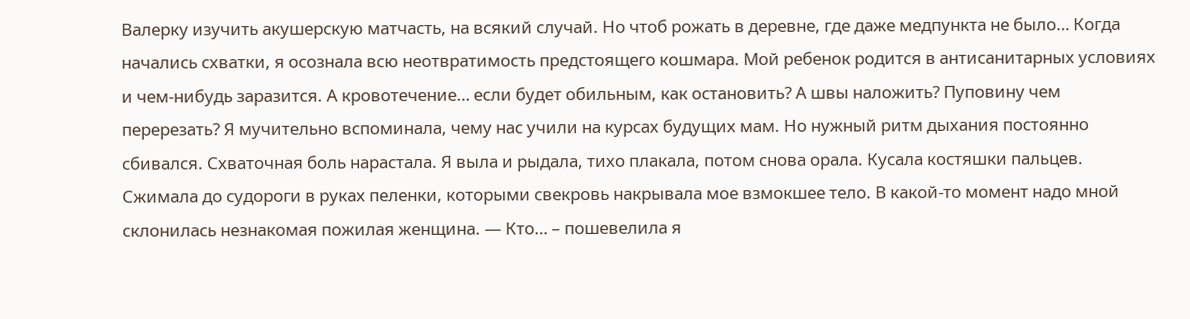Валерку изучить акушерскую матчасть, на всякий случай. Но чтоб рожать в деревне, где даже медпункта не было… Когда начались схватки, я осознала всю неотвратимость предстоящего кошмара. Мой ребенок родится в антисанитарных условиях и чем-нибудь заразится. А кровотечение… если будет обильным, как остановить? А швы наложить? Пуповину чем перерезать? Я мучительно вспоминала, чему нас учили на курсах будущих мам. Но нужный ритм дыхания постоянно сбивался. Схваточная боль нарастала. Я выла и рыдала, тихо плакала, потом снова орала. Кусала костяшки пальцев. Сжимала до судороги в руках пеленки, которыми свекровь накрывала мое взмокшее тело. В какой-то момент надо мной склонилась незнакомая пожилая женщина. — Кто… – пошевелила я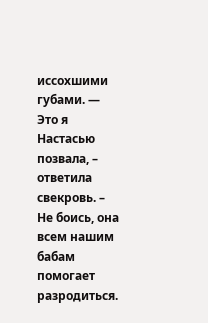иссохшими губами. — Это я Настасью позвала, – ответила свекровь. – Не боись, она всем нашим бабам помогает разродиться.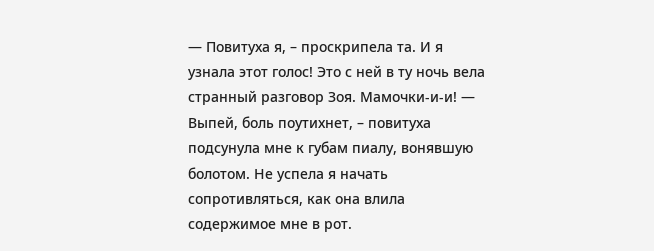— Повитуха я, – проскрипела та. И я узнала этот голос! Это с ней в ту ночь вела странный разговор Зоя. Мамочки-и-и! — Выпей, боль поутихнет, – повитуха подсунула мне к губам пиалу, вонявшую болотом. Не успела я начать сопротивляться, как она влила содержимое мне в рот.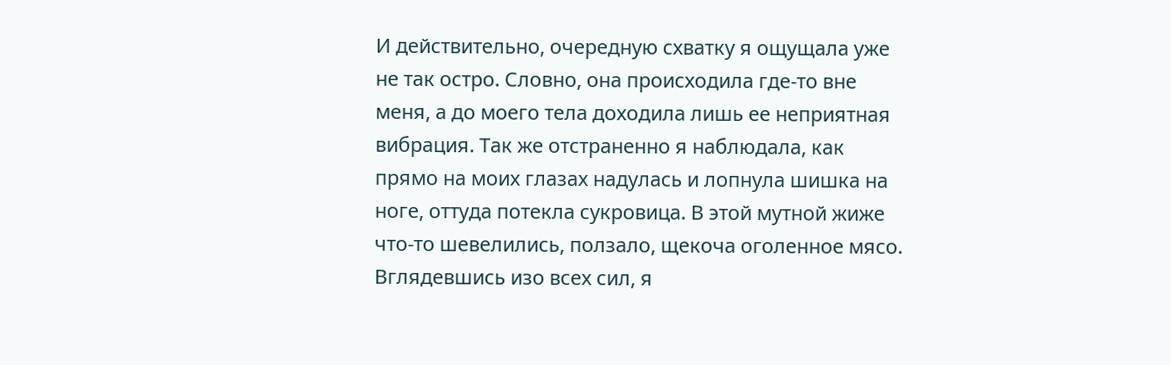И действительно, очередную схватку я ощущала уже не так остро. Словно, она происходила где-то вне меня, а до моего тела доходила лишь ее неприятная вибрация. Так же отстраненно я наблюдала, как прямо на моих глазах надулась и лопнула шишка на ноге, оттуда потекла сукровица. В этой мутной жиже что-то шевелились, ползало, щекоча оголенное мясо. Вглядевшись изо всех сил, я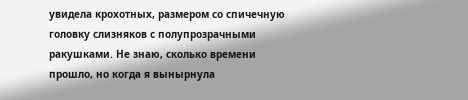увидела крохотных, размером со спичечную головку слизняков с полупрозрачными ракушками. Не знаю, сколько времени прошло, но когда я вынырнула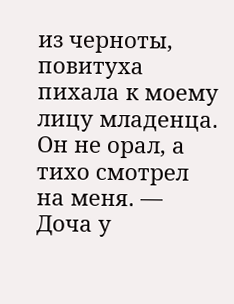из черноты, повитуха пихала к моему лицу младенца. Он не орал, а тихо смотрел на меня. — Доча у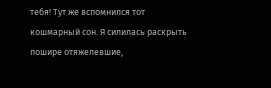тебя! Тут же вспомнился тот кошмарный сон. Я силилась раскрыть пошире отяжелевшие,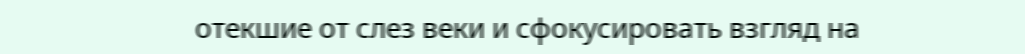отекшие от слез веки и сфокусировать взгляд на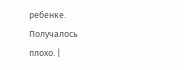ребенке. Получалось плохо. |